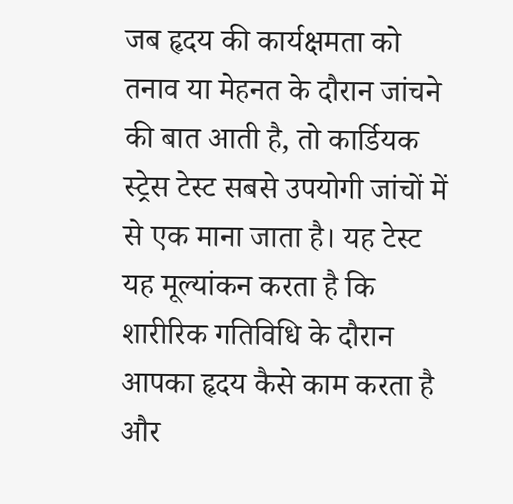जब हृदय की कार्यक्षमता को तनाव या मेहनत के दौरान जांचने की बात आती है, तो कार्डियक स्ट्रेस टेस्ट सबसे उपयोगी जांचों में से एक माना जाता है। यह टेस्ट यह मूल्यांकन करता है कि शारीरिक गतिविधि के दौरान आपका हृदय कैसे काम करता है और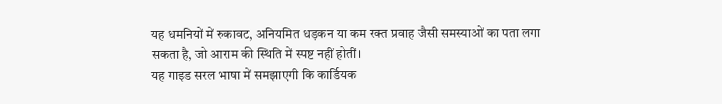यह धमनियों में रुकावट, अनियमित धड़कन या कम रक्त प्रवाह जैसी समस्याओं का पता लगा सकता है, जो आराम की स्थिति में स्पष्ट नहीं होतीं।
यह गाइड सरल भाषा में समझाएगी कि कार्डियक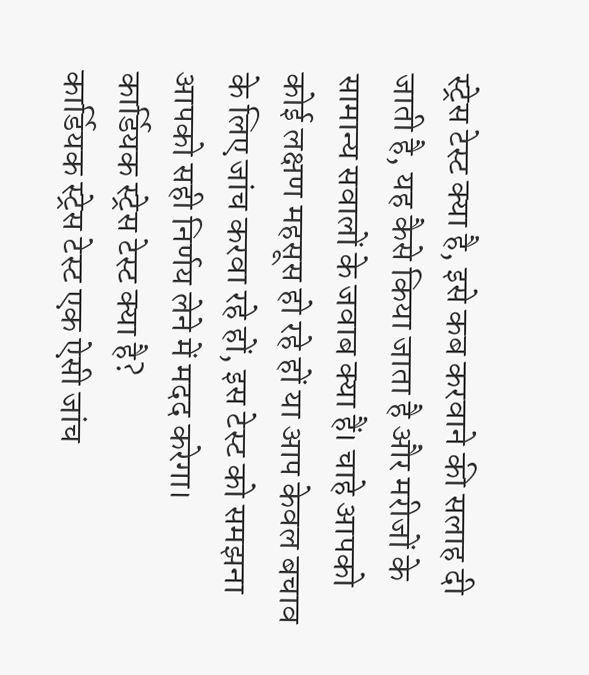स्ट्रेस टेस्ट क्या है, इसे कब करवाने की सलाह दी जाती है, यह कैसे किया जाता है और मरीजों के सामान्य सवालों के जवाब क्या हैं। चाहे आपको कोई लक्षण महसूस हो रहे हों या आप केवल बचाव के लिए जांच करवा रहे हों, इस टेस्ट को समझना आपको सही निर्णय लेने में मदद करेगा।
कार्डियक स्ट्रेस टेस्ट क्या है?
कार्डियक स्ट्रेस टेस्ट एक ऐसी जांच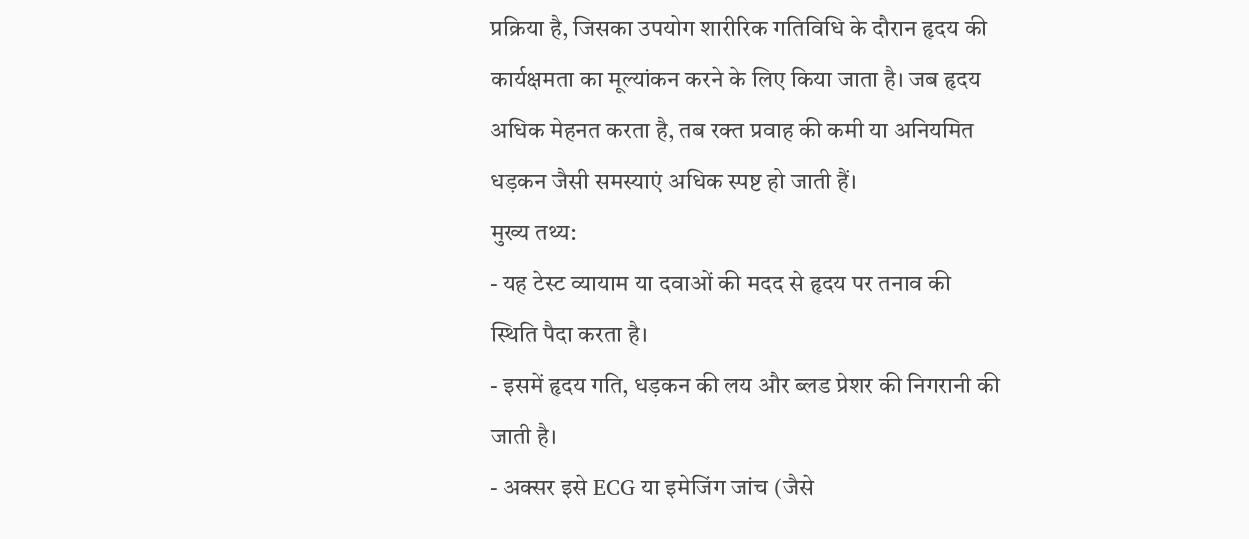प्रक्रिया है, जिसका उपयोग शारीरिक गतिविधि के दौरान हृदय की कार्यक्षमता का मूल्यांकन करने के लिए किया जाता है। जब हृदय अधिक मेहनत करता है, तब रक्त प्रवाह की कमी या अनियमित धड़कन जैसी समस्याएं अधिक स्पष्ट हो जाती हैं।
मुख्य तथ्य:
- यह टेस्ट व्यायाम या दवाओं की मदद से हृदय पर तनाव की स्थिति पैदा करता है।
- इसमें हृदय गति, धड़कन की लय और ब्लड प्रेशर की निगरानी की जाती है।
- अक्सर इसे ECG या इमेजिंग जांच (जैसे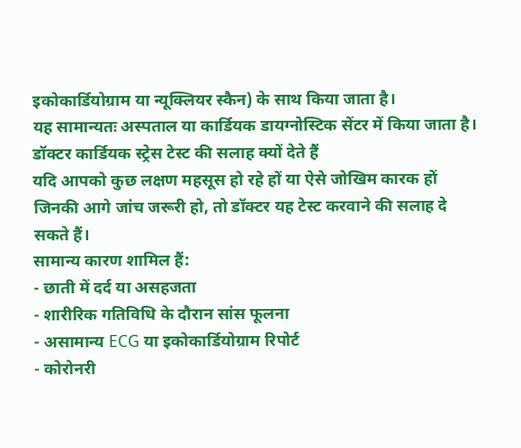इकोकार्डियोग्राम या न्यूक्लियर स्कैन) के साथ किया जाता है।
यह सामान्यतः अस्पताल या कार्डियक डायग्नोस्टिक सेंटर में किया जाता है।
डॉक्टर कार्डियक स्ट्रेस टेस्ट की सलाह क्यों देते हैं
यदि आपको कुछ लक्षण महसूस हो रहे हों या ऐसे जोखिम कारक हों जिनकी आगे जांच जरूरी हो, तो डॉक्टर यह टेस्ट करवाने की सलाह दे सकते हैं।
सामान्य कारण शामिल हैं:
- छाती में दर्द या असहजता
- शारीरिक गतिविधि के दौरान सांस फूलना
- असामान्य ECG या इकोकार्डियोग्राम रिपोर्ट
- कोरोनरी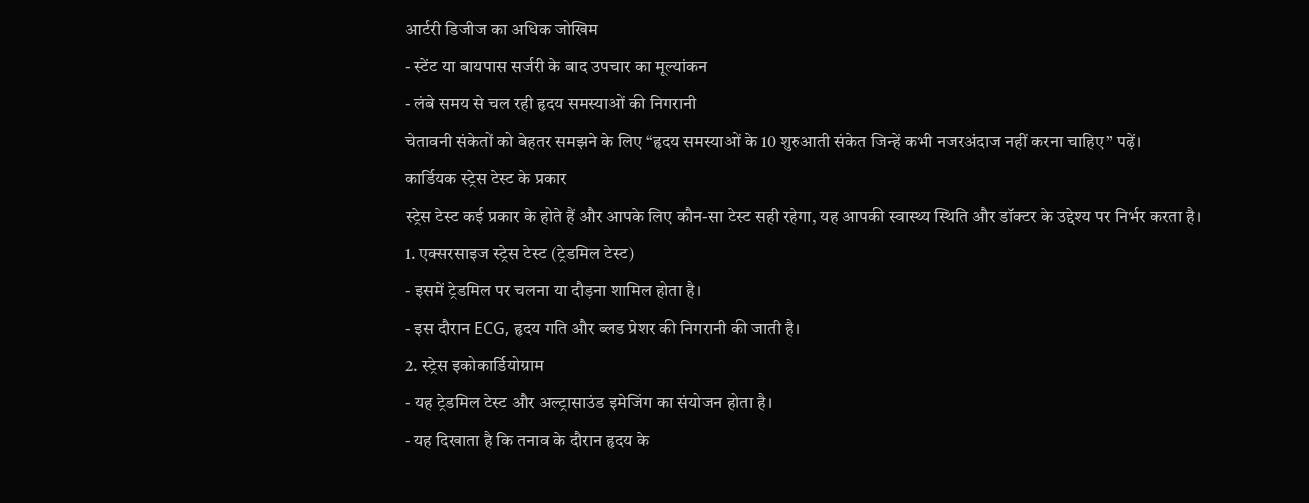आर्टरी डिजीज का अधिक जोखिम
- स्टेंट या बायपास सर्जरी के बाद उपचार का मूल्यांकन
- लंबे समय से चल रही हृदय समस्याओं की निगरानी
चेतावनी संकेतों को बेहतर समझने के लिए “हृदय समस्याओं के 10 शुरुआती संकेत जिन्हें कभी नजरअंदाज नहीं करना चाहिए” पढ़ें।
कार्डियक स्ट्रेस टेस्ट के प्रकार
स्ट्रेस टेस्ट कई प्रकार के होते हैं और आपके लिए कौन-सा टेस्ट सही रहेगा, यह आपकी स्वास्थ्य स्थिति और डॉक्टर के उद्देश्य पर निर्भर करता है।
1. एक्सरसाइज स्ट्रेस टेस्ट (ट्रेडमिल टेस्ट)
- इसमें ट्रेडमिल पर चलना या दौड़ना शामिल होता है।
- इस दौरान ECG, हृदय गति और ब्लड प्रेशर की निगरानी की जाती है।
2. स्ट्रेस इकोकार्डियोग्राम
- यह ट्रेडमिल टेस्ट और अल्ट्रासाउंड इमेजिंग का संयोजन होता है।
- यह दिखाता है कि तनाव के दौरान हृदय के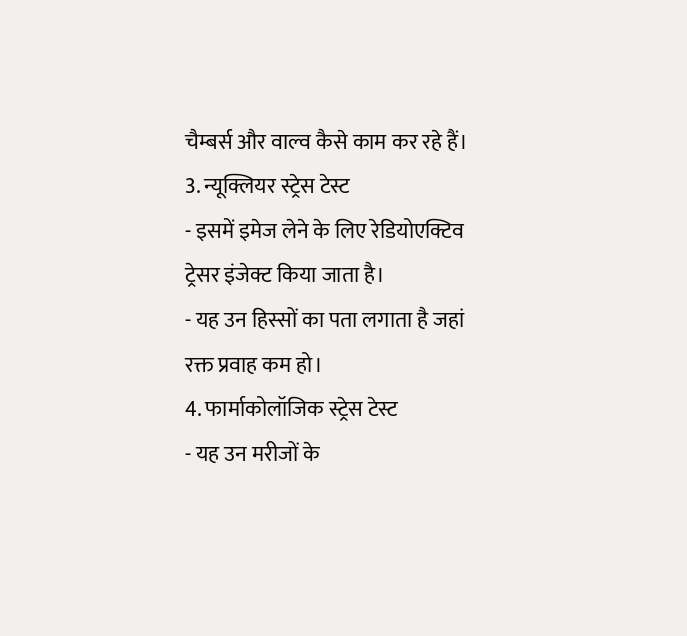चैम्बर्स और वाल्व कैसे काम कर रहे हैं।
3. न्यूक्लियर स्ट्रेस टेस्ट
- इसमें इमेज लेने के लिए रेडियोएक्टिव ट्रेसर इंजेक्ट किया जाता है।
- यह उन हिस्सों का पता लगाता है जहां रक्त प्रवाह कम हो।
4. फार्माकोलॉजिक स्ट्रेस टेस्ट
- यह उन मरीजों के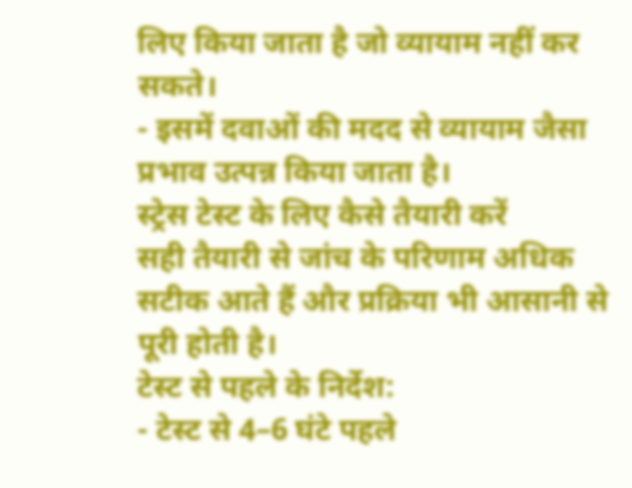लिए किया जाता है जो व्यायाम नहीं कर सकते।
- इसमें दवाओं की मदद से व्यायाम जैसा प्रभाव उत्पन्न किया जाता है।
स्ट्रेस टेस्ट के लिए कैसे तैयारी करें
सही तैयारी से जांच के परिणाम अधिक सटीक आते हैं और प्रक्रिया भी आसानी से पूरी होती है।
टेस्ट से पहले के निर्देश:
- टेस्ट से 4–6 घंटे पहले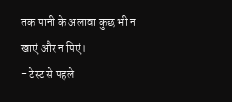तक पानी के अलावा कुछ भी न खाएं और न पिएं।
- टेस्ट से पहले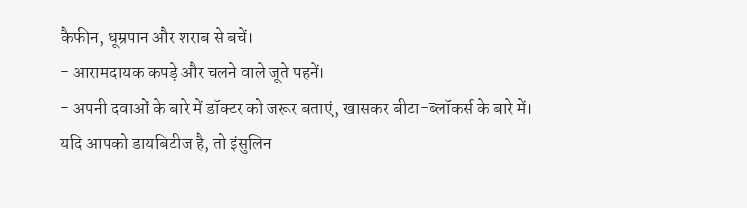कैफीन, धूम्रपान और शराब से बचें।
- आरामदायक कपड़े और चलने वाले जूते पहनें।
- अपनी दवाओं के बारे में डॉक्टर को जरूर बताएं, खासकर बीटा-ब्लॉकर्स के बारे में।
यदि आपको डायबिटीज है, तो इंसुलिन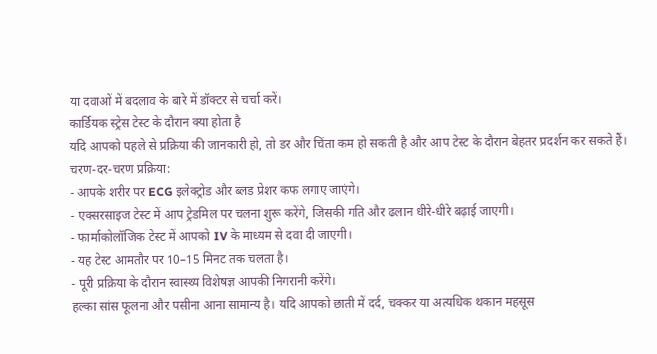या दवाओं में बदलाव के बारे में डॉक्टर से चर्चा करें।
कार्डियक स्ट्रेस टेस्ट के दौरान क्या होता है
यदि आपको पहले से प्रक्रिया की जानकारी हो, तो डर और चिंता कम हो सकती है और आप टेस्ट के दौरान बेहतर प्रदर्शन कर सकते हैं।
चरण-दर-चरण प्रक्रिया:
- आपके शरीर पर ECG इलेक्ट्रोड और ब्लड प्रेशर कफ लगाए जाएंगे।
- एक्सरसाइज टेस्ट में आप ट्रेडमिल पर चलना शुरू करेंगे, जिसकी गति और ढलान धीरे-धीरे बढ़ाई जाएगी।
- फार्माकोलॉजिक टेस्ट में आपको IV के माध्यम से दवा दी जाएगी।
- यह टेस्ट आमतौर पर 10–15 मिनट तक चलता है।
- पूरी प्रक्रिया के दौरान स्वास्थ्य विशेषज्ञ आपकी निगरानी करेंगे।
हल्का सांस फूलना और पसीना आना सामान्य है। यदि आपको छाती में दर्द, चक्कर या अत्यधिक थकान महसूस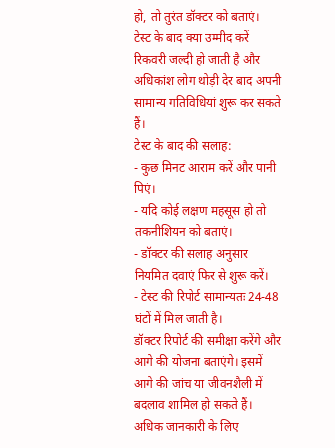हो, तो तुरंत डॉक्टर को बताएं।
टेस्ट के बाद क्या उम्मीद करें
रिकवरी जल्दी हो जाती है और अधिकांश लोग थोड़ी देर बाद अपनी सामान्य गतिविधियां शुरू कर सकते हैं।
टेस्ट के बाद की सलाह:
- कुछ मिनट आराम करें और पानी पिएं।
- यदि कोई लक्षण महसूस हो तो तकनीशियन को बताएं।
- डॉक्टर की सलाह अनुसार नियमित दवाएं फिर से शुरू करें।
- टेस्ट की रिपोर्ट सामान्यतः 24-48 घंटों में मिल जाती है।
डॉक्टर रिपोर्ट की समीक्षा करेंगे और आगे की योजना बताएंगे। इसमें आगे की जांच या जीवनशैली में बदलाव शामिल हो सकते हैं। अधिक जानकारी के लिए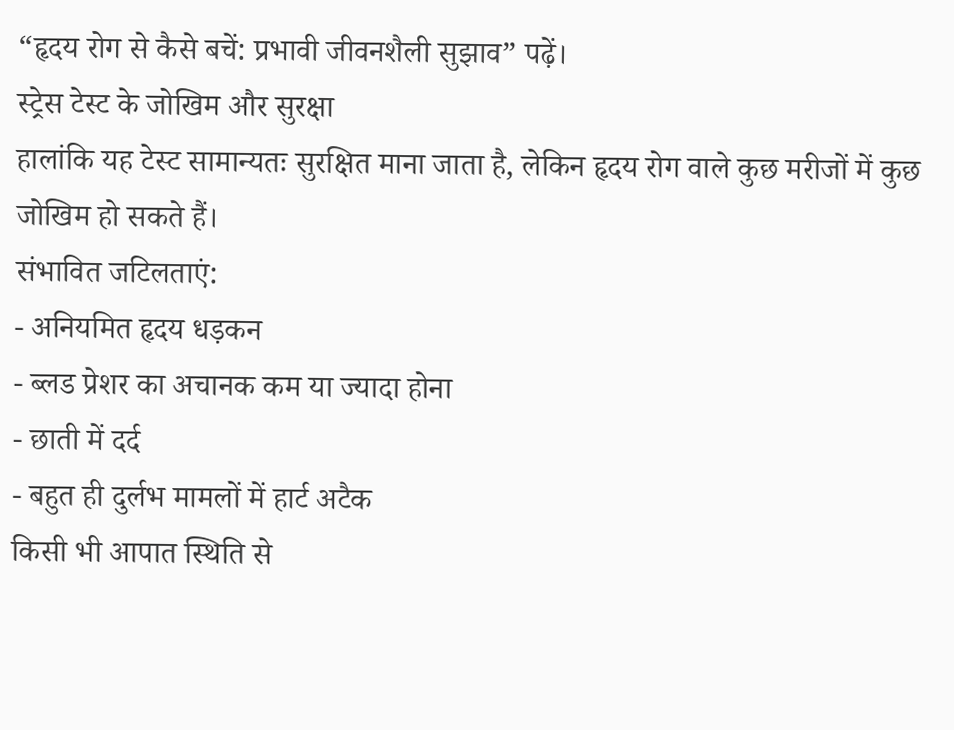“हृदय रोग से कैसे बचें: प्रभावी जीवनशैली सुझाव” पढ़ें।
स्ट्रेस टेस्ट के जोखिम और सुरक्षा
हालांकि यह टेस्ट सामान्यतः सुरक्षित माना जाता है, लेकिन हृदय रोग वाले कुछ मरीजों में कुछ जोखिम हो सकते हैं।
संभावित जटिलताएं:
- अनियमित हृदय धड़कन
- ब्लड प्रेशर का अचानक कम या ज्यादा होना
- छाती में दर्द
- बहुत ही दुर्लभ मामलों में हार्ट अटैक
किसी भी आपात स्थिति से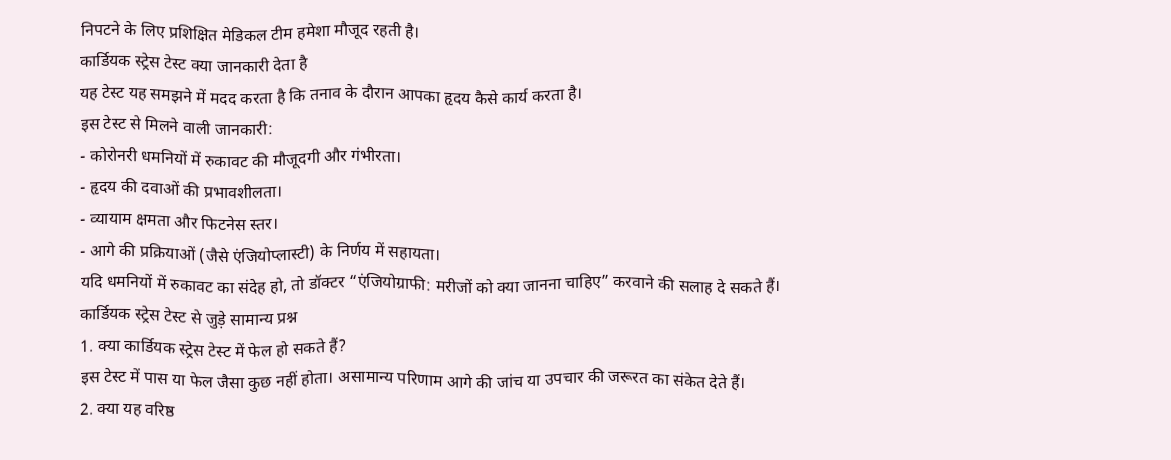निपटने के लिए प्रशिक्षित मेडिकल टीम हमेशा मौजूद रहती है।
कार्डियक स्ट्रेस टेस्ट क्या जानकारी देता है
यह टेस्ट यह समझने में मदद करता है कि तनाव के दौरान आपका हृदय कैसे कार्य करता है।
इस टेस्ट से मिलने वाली जानकारी:
- कोरोनरी धमनियों में रुकावट की मौजूदगी और गंभीरता।
- हृदय की दवाओं की प्रभावशीलता।
- व्यायाम क्षमता और फिटनेस स्तर।
- आगे की प्रक्रियाओं (जैसे एंजियोप्लास्टी) के निर्णय में सहायता।
यदि धमनियों में रुकावट का संदेह हो, तो डॉक्टर “एंजियोग्राफी: मरीजों को क्या जानना चाहिए” करवाने की सलाह दे सकते हैं।
कार्डियक स्ट्रेस टेस्ट से जुड़े सामान्य प्रश्न
1. क्या कार्डियक स्ट्रेस टेस्ट में फेल हो सकते हैं?
इस टेस्ट में पास या फेल जैसा कुछ नहीं होता। असामान्य परिणाम आगे की जांच या उपचार की जरूरत का संकेत देते हैं।
2. क्या यह वरिष्ठ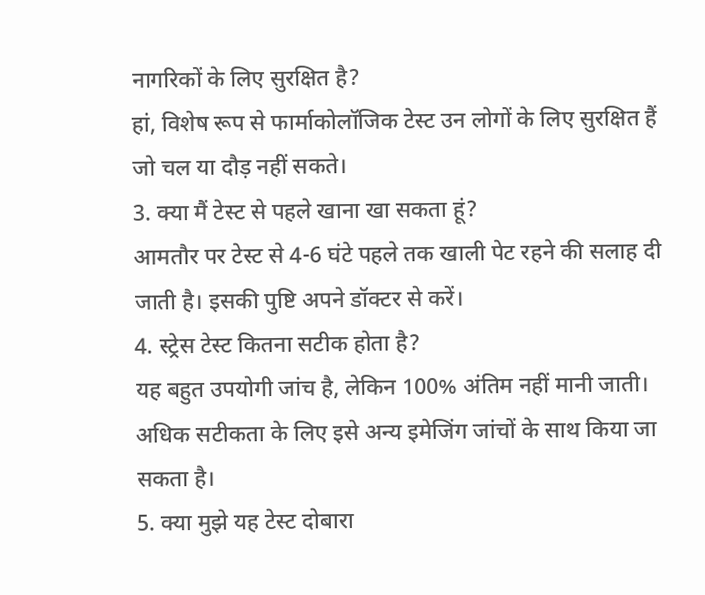नागरिकों के लिए सुरक्षित है?
हां, विशेष रूप से फार्माकोलॉजिक टेस्ट उन लोगों के लिए सुरक्षित हैं जो चल या दौड़ नहीं सकते।
3. क्या मैं टेस्ट से पहले खाना खा सकता हूं?
आमतौर पर टेस्ट से 4-6 घंटे पहले तक खाली पेट रहने की सलाह दी जाती है। इसकी पुष्टि अपने डॉक्टर से करें।
4. स्ट्रेस टेस्ट कितना सटीक होता है?
यह बहुत उपयोगी जांच है, लेकिन 100% अंतिम नहीं मानी जाती। अधिक सटीकता के लिए इसे अन्य इमेजिंग जांचों के साथ किया जा सकता है।
5. क्या मुझे यह टेस्ट दोबारा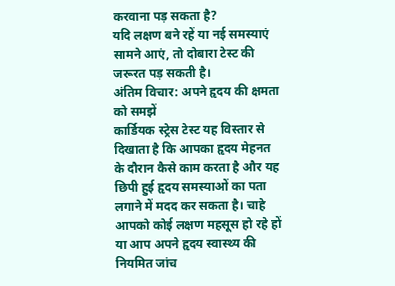करवाना पड़ सकता है?
यदि लक्षण बने रहें या नई समस्याएं सामने आएं, तो दोबारा टेस्ट की जरूरत पड़ सकती है।
अंतिम विचार: अपने हृदय की क्षमता को समझें
कार्डियक स्ट्रेस टेस्ट यह विस्तार से दिखाता है कि आपका हृदय मेहनत के दौरान कैसे काम करता है और यह छिपी हुई हृदय समस्याओं का पता लगाने में मदद कर सकता है। चाहे आपको कोई लक्षण महसूस हो रहे हों या आप अपने हृदय स्वास्थ्य की नियमित जांच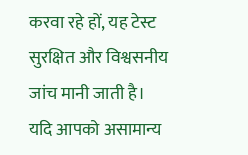करवा रहे हों, यह टेस्ट सुरक्षित और विश्वसनीय जांच मानी जाती है।
यदि आपको असामान्य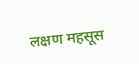लक्षण महसूस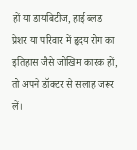हों या डायबिटीज, हाई ब्लड प्रेशर या परिवार में हृदय रोग का इतिहास जैसे जोखिम कारक हों, तो अपने डॉक्टर से सलाह जरूर लें।